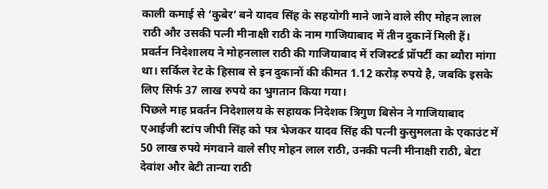काली कमाई से ‘कुबेर’ बने यादव सिंह के सहयोगी माने जाने वाले सीए मोहन लाल राठी और उसकी पत्नी मीनाक्षी राठी के नाम गाजियाबाद में तीन दुकानें मिली हैं। प्रवर्तन निदेशालय ने मोहनलाल राठी की गाजियाबाद में रजिस्टर्ड प्रॉपर्टी का ब्यौरा मांगा था। सर्किल रेट के हिसाब से इन दुकानों की कीमत 1.12 करोड़ रुपये है, जबकि इसके लिए सिर्फ 37 लाख रुपये का भुगतान किया गया।
पिछले माह प्रवर्तन निदेशालय के सहायक निदेशक त्रिगुण बिसेन ने गाजियाबाद एआईजी स्टांप जीपी सिंह को पत्र भेजकर यादव सिंह की पत्नी कुसुमलता के एकाउंट में 50 लाख रुपये मंगवाने वाले सीए मोहन लाल राठी, उनकी पत्नी मीनाक्षी राठी, बेटा देवांश और बेटी तान्या राठी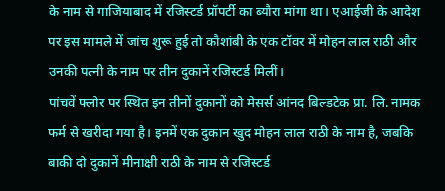के नाम से गाजियाबाद में रजिस्टर्ड प्रॉपर्टी का ब्यौरा मांगा था। एआईजी के आदेश पर इस मामले में जांच शुरू हुई तो कौशांबी के एक टॉवर में मोहन लाल राठी और उनकी पत्नी के नाम पर तीन दुकानें रजिस्टर्ड मिलीं।
पांचवें फ्लोर पर स्थित इन तीनों दुकानों को मेसर्स आंनद बिल्डटेक प्रा. लि. नामक फर्म से खरीदा गया है। इनमें एक दुकान खुद मोहन लाल राठी के नाम है, जबकि बाकी दो दुकानें मीनाक्षी राठी के नाम से रजिस्टर्ड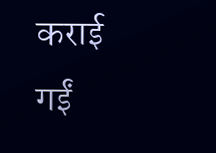कराई गईं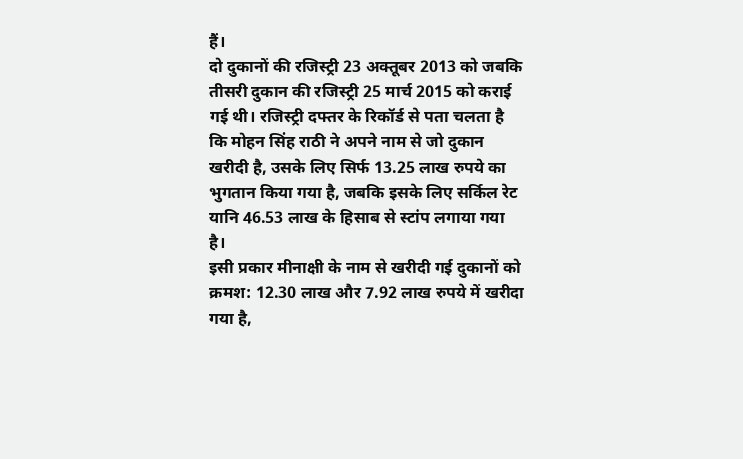हैं।
दो दुकानों की रजिस्ट्री 23 अक्तूबर 2013 को जबकि तीसरी दुकान की रजिस्ट्री 25 मार्च 2015 को कराई गई थी। रजिस्ट्री दफ्तर के रिकॉर्ड से पता चलता है कि मोहन सिंह राठी ने अपने नाम से जो दुकान खरीदी है, उसके लिए सिर्फ 13.25 लाख रुपये का भुगतान किया गया है, जबकि इसके लिए सर्किल रेट यानि 46.53 लाख के हिसाब से स्टांप लगाया गया है।
इसी प्रकार मीनाक्षी के नाम से खरीदी गई दुकानों को क्रमश: 12.30 लाख और 7.92 लाख रुपये में खरीदा गया है,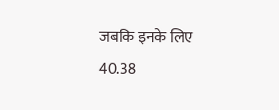जबकि इनके लिए 40.38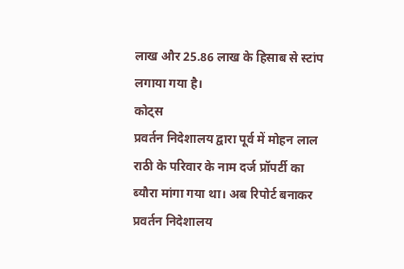लाख और 25.86 लाख के हिसाब से स्टांप लगाया गया है।
कोट्स
प्रवर्तन निदेशालय द्वारा पूर्व में मोहन लाल राठी के परिवार के नाम दर्ज प्रॉपर्टी का ब्यौरा मांगा गया था। अब रिपोर्ट बनाकर प्रवर्तन निदेशालय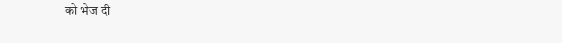को भेज दी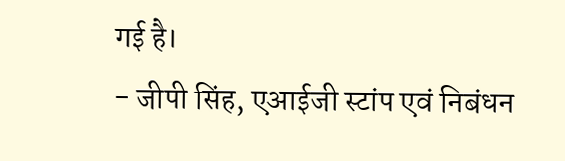गई है।
- जीपी सिंह, एआईजी स्टांप एवं निबंधन